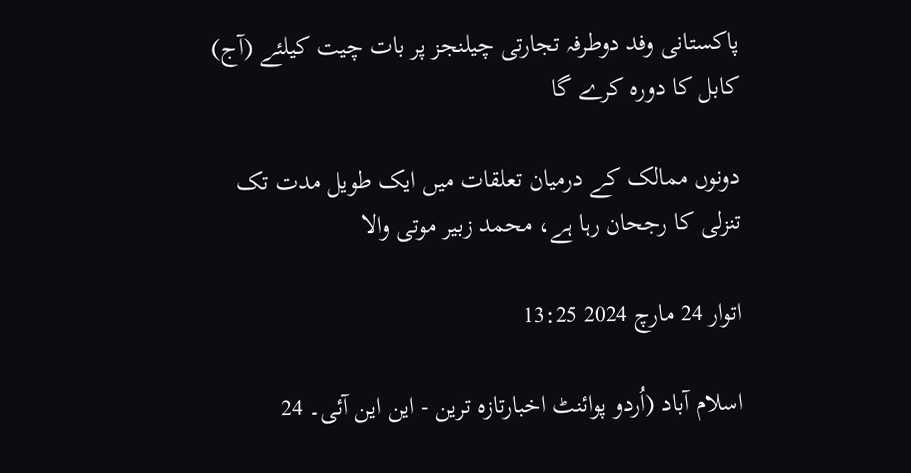پاکستانی وفد دوطرفہ تجارتی چیلنجز پر بات چیت کیلئے (آج) کابل کا دورہ کرے گا

دونوں ممالک کے درمیان تعلقات میں ایک طویل مدت تک تنزلی کا رجحان رہا ہے، محمد زبیر موتی والا

اتوار 24 مارچ 2024 13:25

اسلام آباد (اُردو پوائنٹ اخبارتازہ ترین - این این آئی۔ 24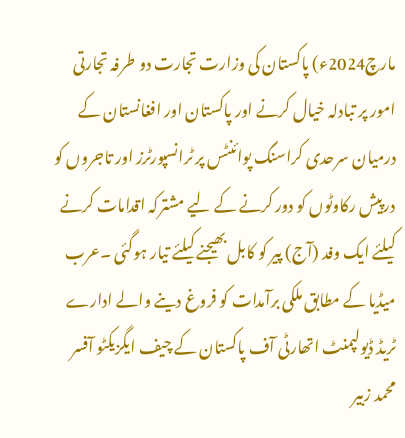مارچ2024ء) پاکستان کی وزارت تجارت دو طرفہ تجارتی امور پر تبادلہ خیال کرنے اور پاکستان اور افغانستان کے درمیان سرحدی کراسنگ پوائنٹس پر ٹرانسپورٹرز اور تاجروں کو درپیش رکاوٹوں کو دور کرنے کے لیے مشترکہ اقدامات کرنے کیلئے ایک وفد (آج) پیر کو کابل بھیجنے کیلئے تیار ہوگئی ۔عرب میڈیا کے مطابق ملکی برآمدات کو فروغ دینے والے ادارے ٹریڈ ڈیولپمنٹ اتھارٹی آف پاکستان کے چیف ایگزیکٹو آفسر محمد زبیر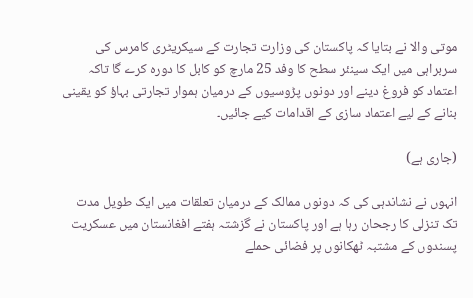موتی والا نے بتایا کہ پاکستان کی وزارت تجارت کے سیکریٹری کامرس کی سربراہی میں ایک سینئر سطح کا وفد 25 مارچ کو کابل کا دورہ کرے گا تاکہ اعتماد کو فروغ دینے اور دونوں پڑوسیوں کے درمیان ہموار تجارتی بہاؤ کو یقینی بنانے کے لیے اعتماد سازی کے اقدامات کیے جائیں۔

(جاری ہے)

انہوں نے نشاندہی کی کہ دونوں ممالک کے درمیان تعلقات میں ایک طویل مدت تک تنزلی کا رجحان رہا ہے اور پاکستان نے گزشتہ ہفتے افغانستان میں عسکریت پسندوں کے مشتبہ ٹھکانوں پر فضائی حملے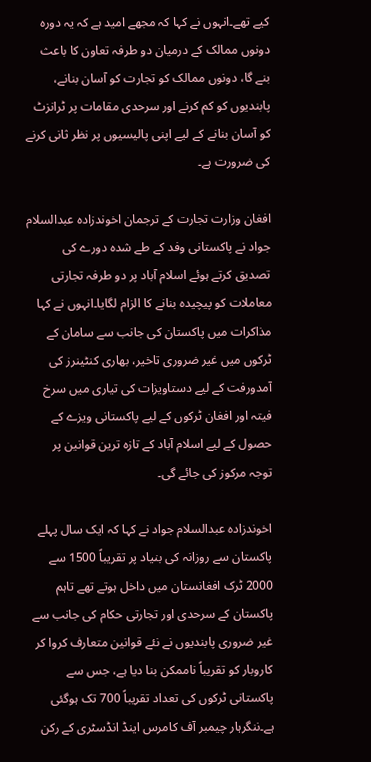کیے تھے۔انہوں نے کہا کہ مجھے امید ہے کہ یہ دورہ دونوں ممالک کے درمیان دو طرفہ تعاون کا باعث بنے گا، دونوں ممالک کو تجارت کو آسان بنانے، پابندیوں کو کم کرنے اور سرحدی مقامات پر ٹرانزٹ کو آسان بنانے کے لیے اپنی پالیسیوں پر نظر ثانی کرنے کی ضرورت ہے۔

افغان وزارت تجارت کے ترجمان اخوندزادہ عبدالسلام جواد نے پاکستانی وفد کے طے شدہ دورے کی تصدیق کرتے ہوئے اسلام آباد پر دو طرفہ تجارتی معاملات کو پیچیدہ بنانے کا الزام لگایا۔انہوں نے کہا مذاکرات میں پاکستان کی جانب سے سامان کے ٹرکوں میں غیر ضروری تاخیر، بھاری کنٹینرز کی آمدورفت کے لیے دستاویزات کی تیاری میں سرخ فیتہ اور افغان ٹرکوں کے لیے پاکستانی ویزے کے حصول کے لیے اسلام آباد کے تازہ ترین قوانین پر توجہ مرکوز کی جائے گی۔

اخوندزادہ عبدالسلام جواد نے کہا کہ ایک سال پہلے پاکستان سے روزانہ کی بنیاد پر تقریباً 1500 سے 2000 ٹرک افغانستان میں داخل ہوتے تھے تاہم پاکستان کے سرحدی اور تجارتی حکام کی جانب سے غیر ضروری پابندیوں نے نئے قوانین متعارف کروا کر کاروبار کو تقریباً ناممکن بنا دیا ہے، جس سے پاکستانی ٹرکوں کی تعداد تقریباً 700 تک ہوگئی ہے۔ننگرہار چیمبر آف کامرس اینڈ انڈسٹری کے رکن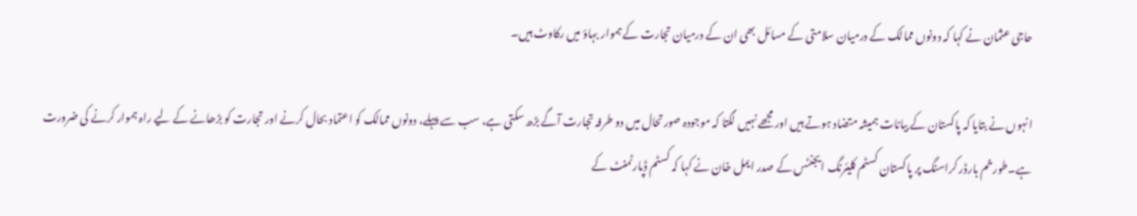حاجی عثمان نے کہا کہ دونوں ممالک کے درمیان سلامتی کے مسائل بھی ان کے درمیان تجارت کے ہموار بہاؤ میں رکاوٹ ہیں۔

انہوں نے بتایا کہ پاکستان کے بیانات ہمیشہ متضاد ہوتے ہیں اور مجھے نہیں لگتا کہ موجودہ صورتحال میں دو طرفہ تجارت آگے بڑھ سکتی ہے، سب سے پہلے، دونوں ممالک کو اعتماد بحال کرنے اور تجارت کو بڑھانے کے لیے راہ ہموار کرنے کی ضرورت ہے۔طورخم بارڈر کراسنگ پر پاکستان کسٹم کلیئرنگ ایجنٹس کے صدر ایمل خان نے کہا کہ کسٹم ڈپارٹمنٹ کے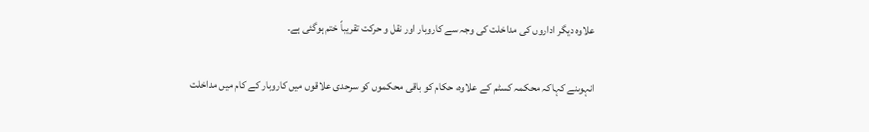علاوہ دیگر اداروں کی مداخلت کی وجہ سے کاروبار اور نقل و حرکت تقریباً ختم ہوگئی ہے۔

انہوںنے کہاکہ محکمہ کسٹم کے علاوہ، حکام کو باقی محکموں کو سرحدی علاقوں میں کاروبار کے کام میں مداخلت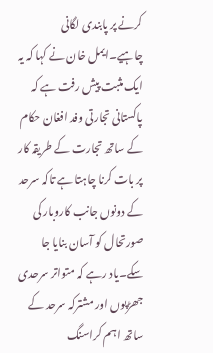کرنے پر پابندی لگانی چاہیے۔ایمل خان نے کہا کہ یہ ایک مثبت پیش رفت ہے کہ پاکستانی تجارتی وفد افغان حکام کے ساتھ تجارت کے طریقہ کار پر بات کرنا چاہتا ہے تاکہ سرحد کے دونوں جانب کاروبار کی صورتحال کو آسان بنایا جا سکے۔یاد رہے کہ متواتر سرحدی جھڑپوں اور مشترکہ سرحد کے ساتھ اہم کراسنگ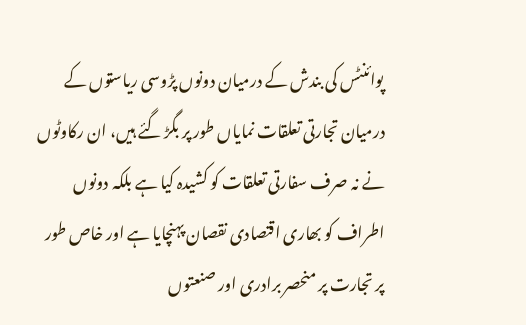پوائنٹس کی بندش کے درمیان دونوں پڑوسی ریاستوں کے درمیان تجارتی تعلقات نمایاں طور پر بگڑ گئے ہیں، ان رکاوٹوں نے نہ صرف سفارتی تعلقات کو کشیدہ کیا ہے بلکہ دونوں اطراف کو بھاری اقتصادی نقصان پہنچایا ہے اور خاص طور پر تجارت پر منحصر برادری اور صنعتوں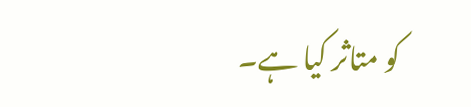کو متاثر کیا ہے۔